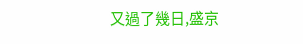又過了幾日,盛京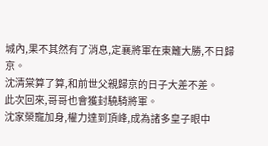城內,果不其然有了消息,定襄將軍在東籬大勝,不日歸京。
沈清棠算了算,和前世父親歸京的日子大差不差。
此次回來,哥哥也會獲封驍騎將軍。
沈家榮寵加身,權力達到頂峰,成為諸多皇子眼中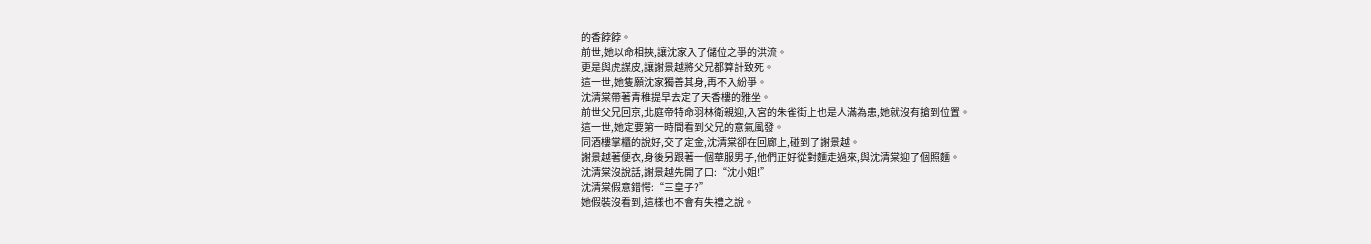的香餑餑。
前世,她以命相挾,讓沈家入了儲位之爭的洪流。
更是與虎謀皮,讓謝景越將父兄都算計致死。
這一世,她隻願沈家獨善其身,再不入紛爭。
沈清棠帶著青稚提早去定了天香樓的雅坐。
前世父兄回京,北庭帝特命羽林衛親迎,入宮的朱雀街上也是人滿為患,她就沒有搶到位置。
這一世,她定要第一時間看到父兄的意氣風發。
同酒樓掌櫃的說好,交了定金,沈清棠卻在回廊上,碰到了謝景越。
謝景越著便衣,身後另跟著一個華服男子,他們正好從對麵走過來,與沈清棠迎了個照麵。
沈清棠沒說話,謝景越先開了口:“沈小姐!”
沈清棠假意錯愕:“三皇子?”
她假裝沒看到,這樣也不會有失禮之說。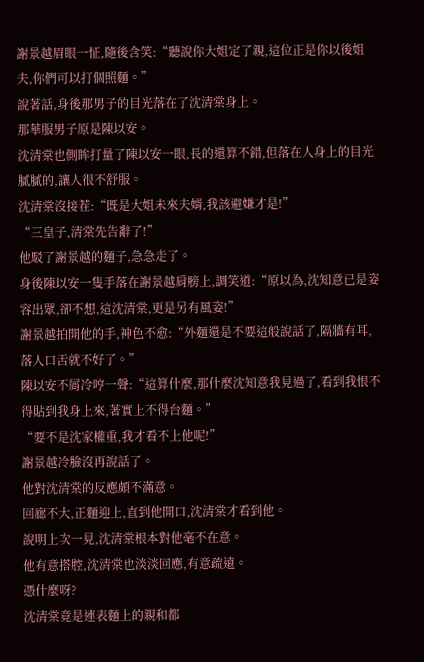謝景越眉眼一怔,隨後含笑:“聽說你大姐定了親,這位正是你以後姐夫,你們可以打個照麵。”
說著話,身後那男子的目光落在了沈清棠身上。
那華服男子原是陳以安。
沈清棠也側眸打量了陳以安一眼,長的還算不錯,但落在人身上的目光膩膩的,讓人很不舒服。
沈清棠沒接茬:“既是大姐未來夫婿,我該避嫌才是!”
“三皇子,清棠先告辭了!”
他駁了謝景越的麵子,急急走了。
身後陳以安一隻手落在謝景越肩膀上,調笑道:“原以為,沈知意已是姿容出眾,卻不想,這沈清棠,更是另有風姿!”
謝景越拍開他的手,神色不愈:“外麵還是不要這般說話了,隔牆有耳,落人口舌就不好了。”
陳以安不屑冷哼一聲:“這算什麼,那什麼沈知意我見過了,看到我恨不得貼到我身上來,著實上不得台麵。”
“要不是沈家權重,我才看不上他呢!”
謝景越冷臉沒再說話了。
他對沈清棠的反應頗不滿意。
回廊不大,正麵迎上,直到他開口,沈清棠才看到他。
說明上次一見,沈清棠根本對他毫不在意。
他有意搭腔,沈清棠也淡淡回應,有意疏遠。
憑什麼呀?
沈清棠竟是連表麵上的親和都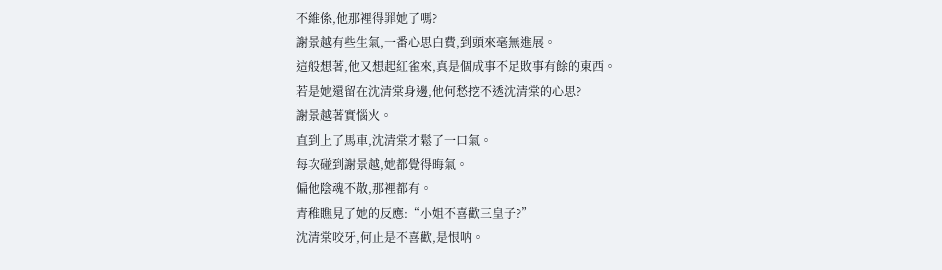不維係,他那裡得罪她了嗎?
謝景越有些生氣,一番心思白費,到頭來毫無進展。
這般想著,他又想起紅雀來,真是個成事不足敗事有餘的東西。
若是她還留在沈清棠身邊,他何愁挖不透沈清棠的心思?
謝景越著實惱火。
直到上了馬車,沈清棠才鬆了一口氣。
每次碰到謝景越,她都覺得晦氣。
偏他陰魂不散,那裡都有。
青稚瞧見了她的反應:“小姐不喜歡三皇子?”
沈清棠咬牙,何止是不喜歡,是恨呐。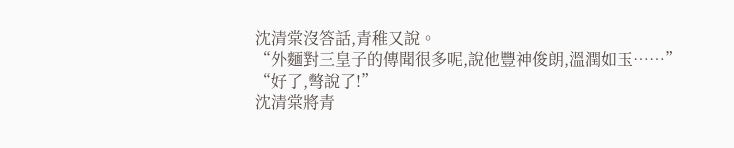沈清棠沒答話,青稚又說。
“外麵對三皇子的傳聞很多呢,說他豐神俊朗,溫潤如玉……”
“好了,彆說了!”
沈清棠將青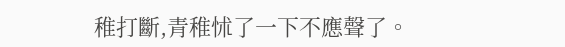稚打斷,青稚怵了一下不應聲了。